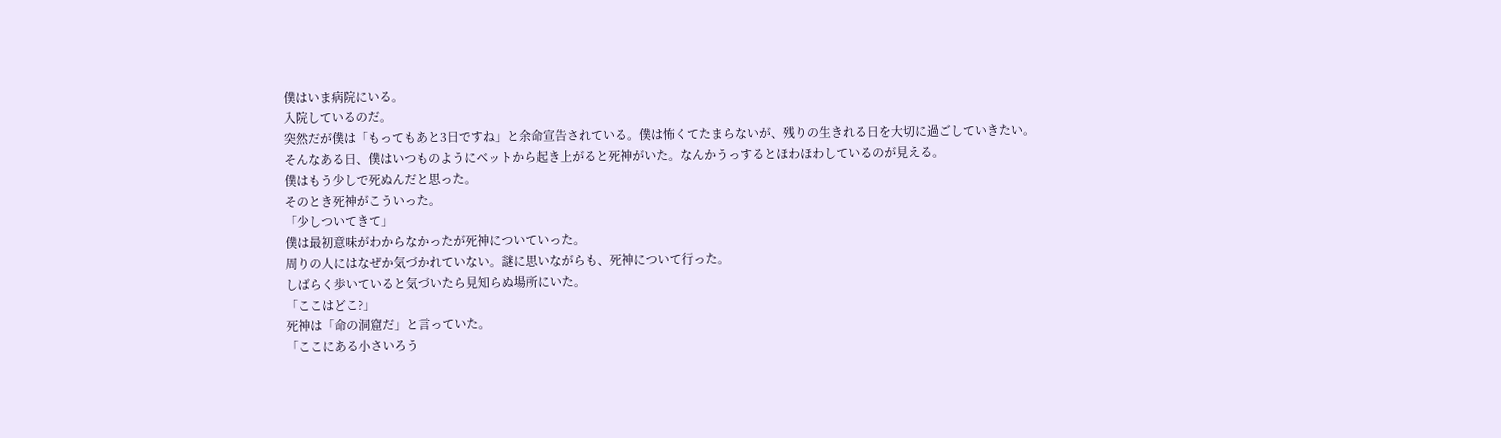僕はいま病院にいる。
入院しているのだ。
突然だが僕は「もってもあと3日ですね」と余命宣告されている。僕は怖くてたまらないが、残りの生きれる日を大切に過ごしていきたい。
そんなある日、僕はいつものようにベットから起き上がると死神がいた。なんかうっするとほわほわしているのが見える。
僕はもう少しで死ぬんだと思った。
そのとき死神がこういった。
「少しついてきて」
僕は最初意味がわからなかったが死神についていった。
周りの人にはなぜか気づかれていない。謎に思いながらも、死神について行った。
しばらく歩いていると気づいたら見知らぬ場所にいた。
「ここはどこ?」
死神は「命の洞窟だ」と言っていた。
「ここにある小さいろう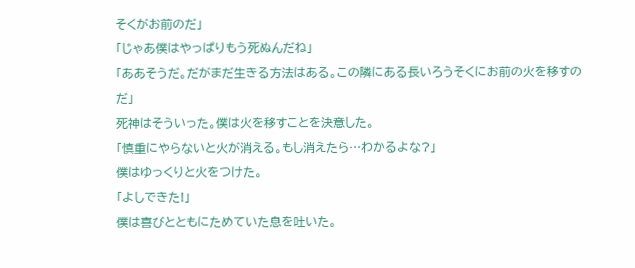そくがお前のだ」
「じゃあ僕はやっぱりもう死ぬんだね」
「ああそうだ。だがまだ生きる方法はある。この隣にある長いろうそくにお前の火を移すのだ」
死神はそういった。僕は火を移すことを決意した。
「慎重にやらないと火が消える。もし消えたら…わかるよな?」
僕はゆっくりと火をつけた。
「よしできた!」
僕は喜びとともにためていた息を吐いた。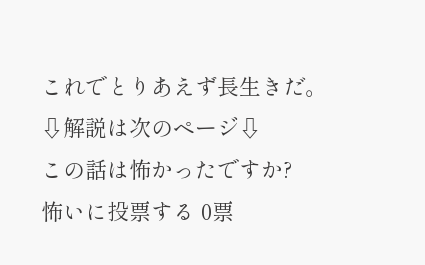これでとりあえず長生きだ。
⇩解説は次のページ⇩
この話は怖かったですか?
怖いに投票する 0票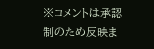※コメントは承認制のため反映ま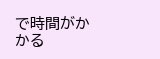で時間がかかる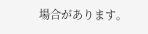場合があります。